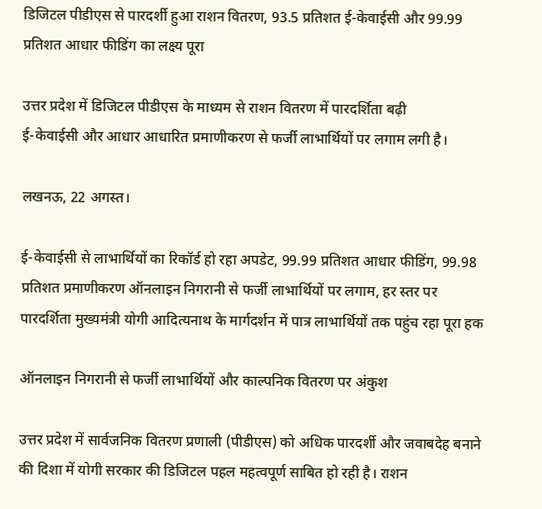डिजिटल पीडीएस से पारदर्शी हुआ राशन वितरण, 93.5 प्रतिशत ई-केवाईसी और 99.99 प्रतिशत आधार फीडिंग का लक्ष्य पूरा

उत्तर प्रदेश में डिजिटल पीडीएस के माध्यम से राशन वितरण में पारदर्शिता बढ़ी
ई-केवाईसी और आधार आधारित प्रमाणीकरण से फर्जी लाभार्थियों पर लगाम लगी है।

लखनऊ, 22 अगस्त।

ई-केवाईसी से लाभार्थियों का रिकॉर्ड हो रहा अपडेट, 99.99 प्रतिशत आधार फीडिंग, 99.98 प्रतिशत प्रमाणीकरण ऑनलाइन निगरानी से फर्जी लाभार्थियों पर लगाम, हर स्तर पर पारदर्शिता मुख्यमंत्री योगी आदित्यनाथ के मार्गदर्शन में पात्र लाभार्थियों तक पहुंच रहा पूरा हक

ऑनलाइन निगरानी से फर्जी लाभार्थियों और काल्पनिक वितरण पर अंकुश

उत्तर प्रदेश में सार्वजनिक वितरण प्रणाली (पीडीएस) को अधिक पारदर्शी और जवाबदेह बनाने की दिशा में योगी सरकार की डिजिटल पहल महत्वपूर्ण साबित हो रही है। राशन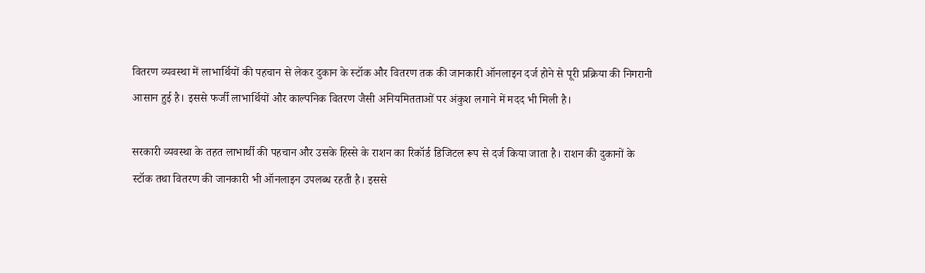वितरण व्यवस्था में लाभार्थियों की पहचान से लेकर दुकान के स्टॉक और वितरण तक की जानकारी ऑनलाइन दर्ज होने से पूरी प्रक्रिया की निगरानी आसान हुई है। इससे फर्जी लाभार्थियों और काल्पनिक वितरण जैसी अनियमितताओं पर अंकुश लगाने में मदद भी मिली है।

सरकारी व्यवस्था के तहत लाभार्थी की पहचान और उसके हिस्से के राशन का रिकॉर्ड डिजिटल रूप से दर्ज किया जाता है। राशन की दुकानों के स्टॉक तथा वितरण की जानकारी भी ऑनलाइन उपलब्ध रहती है। इससे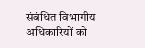संबंधित विभागीय अधिकारियों को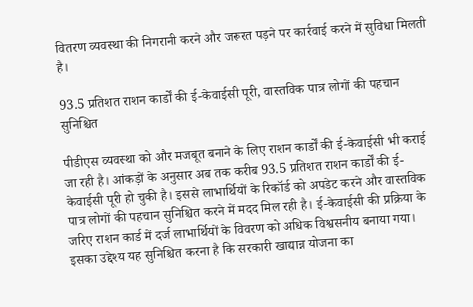वितरण व्यवस्था की निगरानी करने और जरूरत पड़ने पर कार्रवाई करने में सुविधा मिलती है।

93.5 प्रतिशत राशन कार्डों की ई-केवाईसी पूरी, वास्तविक पात्र लोगों की पहचान सुनिश्चित

पीडीएस व्यवस्था को और मजबूत बनाने के लिए राशन कार्डों की ई-केवाईसी भी कराई जा रही है। आंकड़ों के अनुसार अब तक करीब 93.5 प्रतिशत राशन कार्डों की ई-केवाईसी पूरी हो चुकी है। इससे लाभार्थियों के रिकॉर्ड को अपडेट करने और वास्तविक पात्र लोगों की पहचान सुनिश्चित करने में मदद मिल रही है। ई-केवाईसी की प्रक्रिया के जरिए राशन कार्ड में दर्ज लाभार्थियों के विवरण को अधिक विश्वसनीय बनाया गया। इसका उद्देश्य यह सुनिश्चित करना है कि सरकारी खाद्यान्न योजना का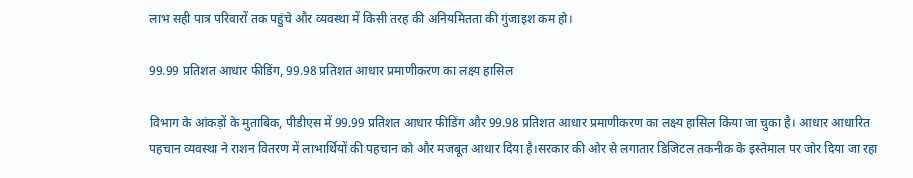लाभ सही पात्र परिवारों तक पहुंचे और व्यवस्था में किसी तरह की अनियमितता की गुंजाइश कम हो।

99.99 प्रतिशत आधार फीडिंग, 99.98 प्रतिशत आधार प्रमाणीकरण का लक्ष्य हासिल

विभाग के आंकड़ों के मुताबिक, पीडीएस में 99.99 प्रतिशत आधार फीडिंग और 99.98 प्रतिशत आधार प्रमाणीकरण का लक्ष्य हासिल किया जा चुका है। आधार आधारित पहचान व्यवस्था ने राशन वितरण में लाभार्थियों की पहचान को और मजबूत आधार दिया है।सरकार की ओर से लगातार डिजिटल तकनीक के इस्तेमाल पर जोर दिया जा रहा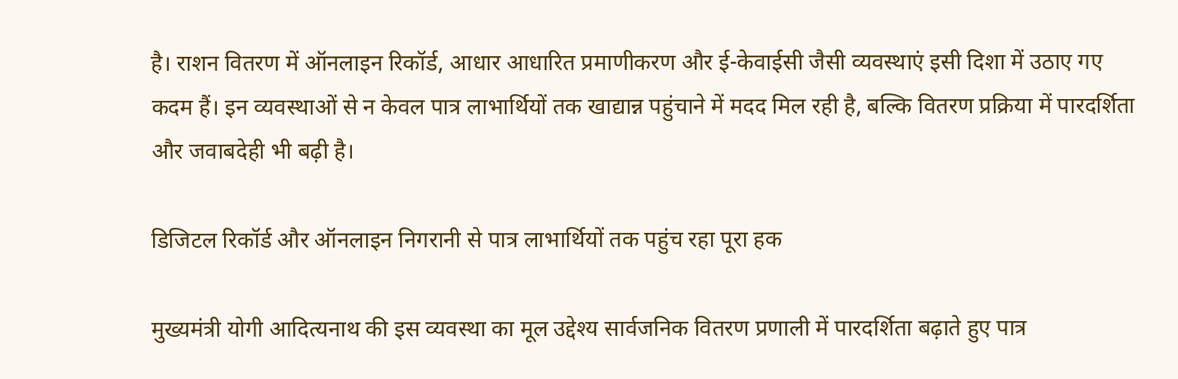है। राशन वितरण में ऑनलाइन रिकॉर्ड, आधार आधारित प्रमाणीकरण और ई-केवाईसी जैसी व्यवस्थाएं इसी दिशा में उठाए गए कदम हैं। इन व्यवस्थाओं से न केवल पात्र लाभार्थियों तक खाद्यान्न पहुंचाने में मदद मिल रही है, बल्कि वितरण प्रक्रिया में पारदर्शिता और जवाबदेही भी बढ़ी है।

डिजिटल रिकॉर्ड और ऑनलाइन निगरानी से पात्र लाभार्थियों तक पहुंच रहा पूरा हक

मुख्यमंत्री योगी आदित्यनाथ की इस व्यवस्था का मूल उद्देश्य सार्वजनिक वितरण प्रणाली में पारदर्शिता बढ़ाते हुए पात्र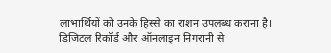लाभार्थियों को उनके हिस्से का राशन उपलब्ध कराना है। डिजिटल रिकॉर्ड और ऑनलाइन निगरानी से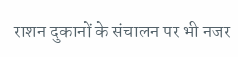राशन दुकानों के संचालन पर भी नजर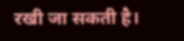रखी जा सकती है।